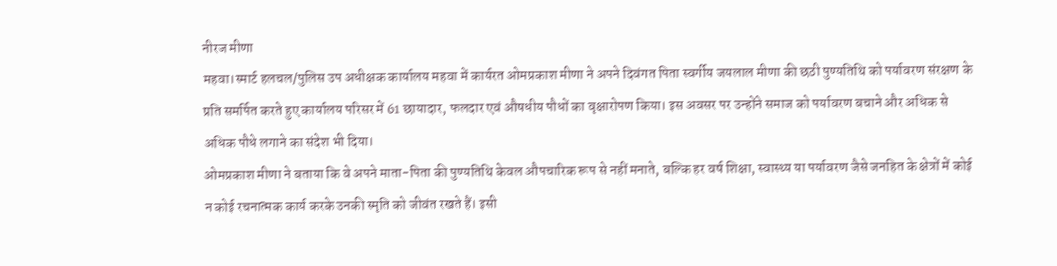नीरज मीणा
महवा।स्मार्ट हलचल/पुलिस उप अधीक्षक कार्यालय महवा में कार्यरत ओमप्रकाश मीणा ने अपने दिवंगत पिता स्वर्गीय जयलाल मीणा की छठी पुण्यतिथि को पर्यावरण संरक्षण के प्रति समर्पित करते हुए कार्यालय परिसर में 61 छायादार, फलदार एवं औषधीय पौधों का वृक्षारोपण किया। इस अवसर पर उन्होंने समाज को पर्यावरण बचाने और अधिक से अधिक पौधे लगाने का संदेश भी दिया।
ओमप्रकाश मीणा ने बताया कि वे अपने माता-पिता की पुण्यतिथि केवल औपचारिक रूप से नहीं मनाते, बल्कि हर वर्ष शिक्षा, स्वास्थ्य या पर्यावरण जैसे जनहित के क्षेत्रों में कोई न कोई रचनात्मक कार्य करके उनकी स्मृति को जीवंत रखते हैं। इसी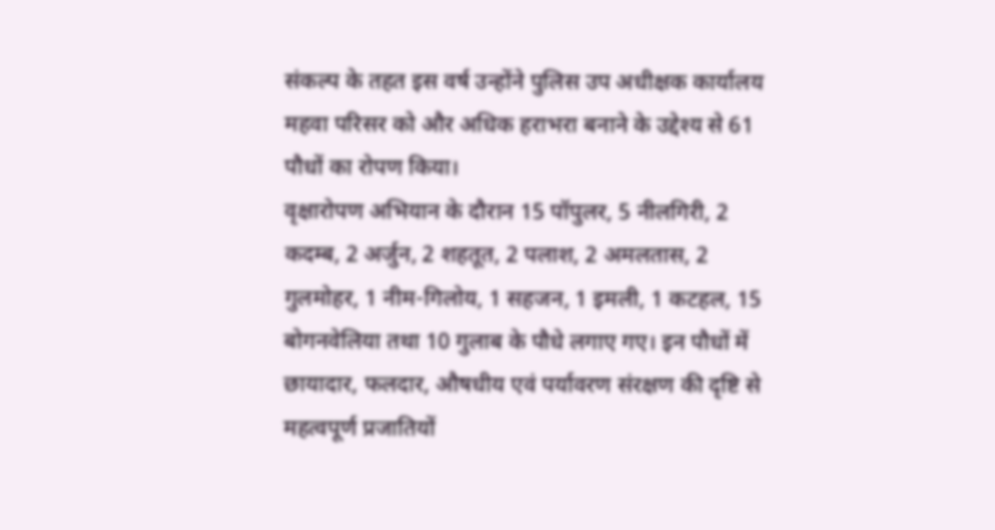संकल्प के तहत इस वर्ष उन्होंने पुलिस उप अधीक्षक कार्यालय महवा परिसर को और अधिक हराभरा बनाने के उद्देश्य से 61 पौधों का रोपण किया।
वृक्षारोपण अभियान के दौरान 15 पॉपुलर, 5 नीलगिरी, 2 कदम्ब, 2 अर्जुन, 2 शहतूत, 2 पलाश, 2 अमलतास, 2 गुलमोहर, 1 नीम-गिलोय, 1 सहजन, 1 इमली, 1 कटहल, 15 बोगनवेलिया तथा 10 गुलाब के पौधे लगाए गए। इन पौधों में छायादार, फलदार, औषधीय एवं पर्यावरण संरक्षण की दृष्टि से महत्वपूर्ण प्रजातियों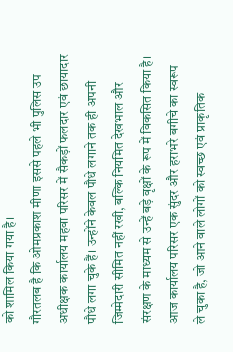को शामिल किया गया है।
गौरतलब है कि ओमप्रकाश मीणा इससे पहले भी पुलिस उप अधीक्षक कार्यालय महवा परिसर में सैकड़ों फलदार एवं छायादार पौधे लगा चुके हैं। उन्होंने केवल पौधे लगाने तक ही अपनी जिम्मेदारी सीमित नहीं रखी, बल्कि नियमित देखभाल और संरक्षण के माध्यम से उन्हें बड़े वृक्षों के रूप में विकसित किया है। आज कार्यालय परिसर एक सुंदर और हराभरे बगीचे का स्वरूप ले चुका है, जो आने वाले लोगों को स्वच्छ एवं प्राकृतिक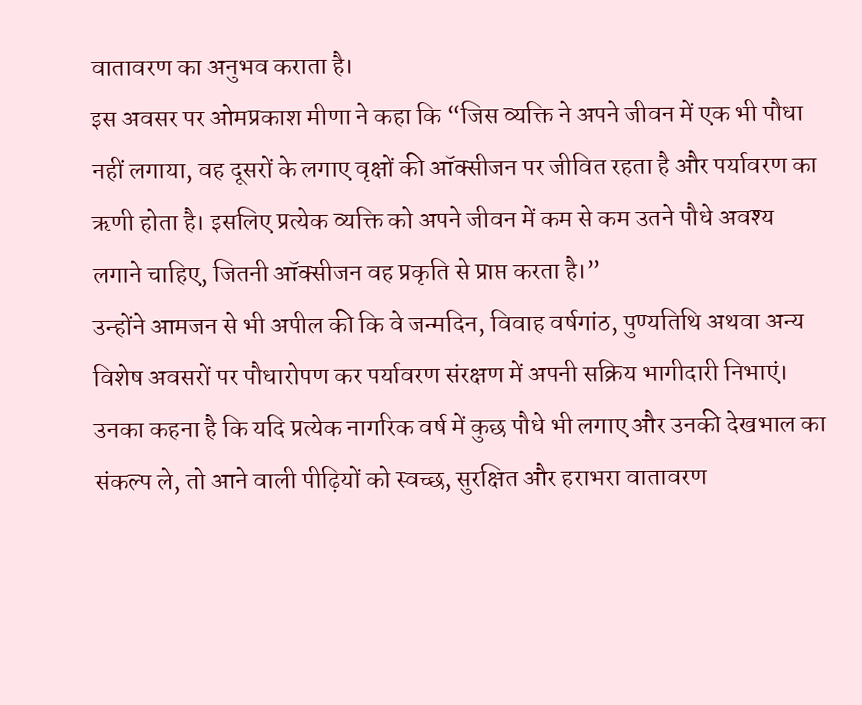वातावरण का अनुभव कराता है।
इस अवसर पर ओमप्रकाश मीणा ने कहा कि “जिस व्यक्ति ने अपने जीवन में एक भी पौधा नहीं लगाया, वह दूसरों के लगाए वृक्षों की ऑक्सीजन पर जीवित रहता है और पर्यावरण का ऋणी होता है। इसलिए प्रत्येक व्यक्ति को अपने जीवन में कम से कम उतने पौधे अवश्य लगाने चाहिए, जितनी ऑक्सीजन वह प्रकृति से प्राप्त करता है।”
उन्होंने आमजन से भी अपील की कि वे जन्मदिन, विवाह वर्षगांठ, पुण्यतिथि अथवा अन्य विशेष अवसरों पर पौधारोपण कर पर्यावरण संरक्षण में अपनी सक्रिय भागीदारी निभाएं। उनका कहना है कि यदि प्रत्येक नागरिक वर्ष में कुछ पौधे भी लगाए और उनकी देखभाल का संकल्प ले, तो आने वाली पीढ़ियों को स्वच्छ, सुरक्षित और हराभरा वातावरण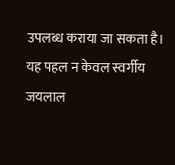उपलब्ध कराया जा सकता है।
यह पहल न केवल स्वर्गीय जयलाल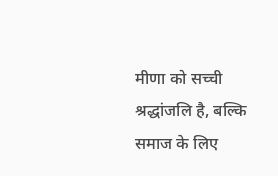मीणा को सच्ची श्रद्धांजलि है, बल्कि समाज के लिए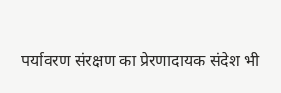पर्यावरण संरक्षण का प्रेरणादायक संदेश भी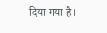दिया गया है।